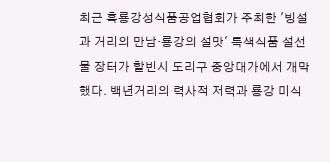최근 흑룡강성식품공업협회가 주최한 '빙설과 거리의 만남·룡강의 설맛' 특색식품 설선물 장터가 할빈시 도리구 중앙대가에서 개막했다. 백년거리의 력사적 저력과 룡강 미식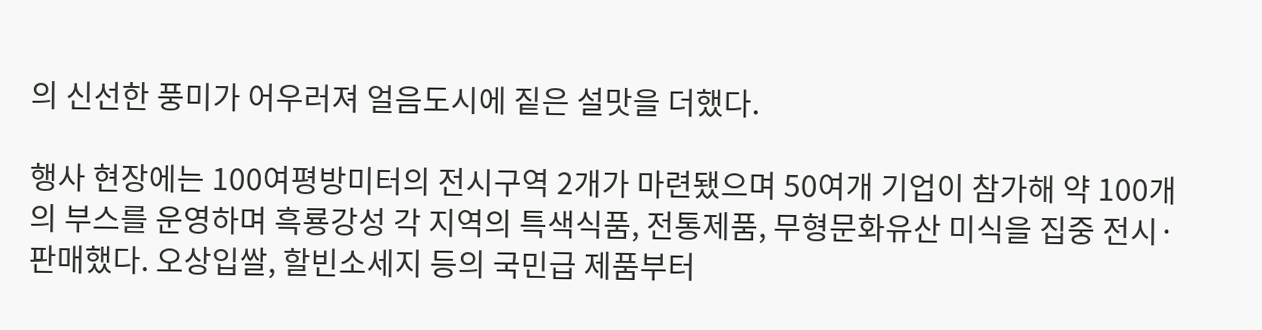의 신선한 풍미가 어우러져 얼음도시에 짙은 설맛을 더했다.

행사 현장에는 100여평방미터의 전시구역 2개가 마련됐으며 50여개 기업이 참가해 약 100개의 부스를 운영하며 흑룡강성 각 지역의 특색식품, 전통제품, 무형문화유산 미식을 집중 전시·판매했다. 오상입쌀, 할빈소세지 등의 국민급 제품부터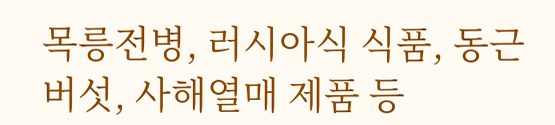목릉전병, 러시아식 식품, 동근버섯, 사해열매 제품 등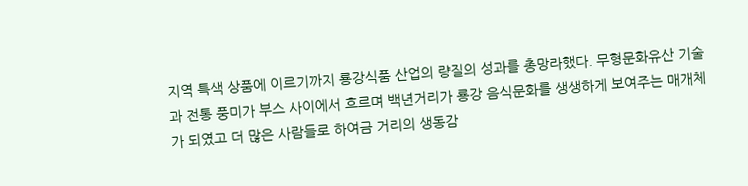지역 특색 상품에 이르기까지 룡강식품 산업의 량질의 성과를 총망라했다. 무형문화유산 기술과 전통 풍미가 부스 사이에서 흐르며 백년거리가 룡강 음식문화를 생생하게 보여주는 매개체가 되였고 더 많은 사람들로 하여금 거리의 생동감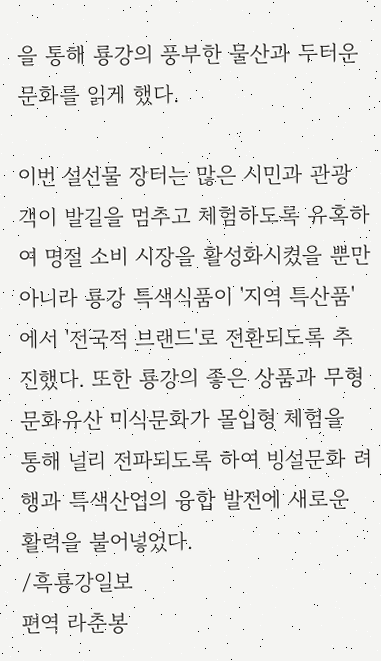을 통해 룡강의 풍부한 물산과 두터운 문화를 읽게 했다.

이번 설선물 장터는 많은 시민과 관광객이 발길을 멈추고 체험하도록 유혹하여 명절 소비 시장을 활성화시켰을 뿐만 아니라 룡강 특색식품이 '지역 특산품'에서 '전국적 브랜드'로 전환되도록 추진했다. 또한 룡강의 좋은 상품과 무형문화유산 미식문화가 몰입형 체험을 통해 널리 전파되도록 하여 빙설문화 려행과 특색산업의 융합 발전에 새로운 활력을 불어넣었다.
/흑룡강일보
편역 라춘봉